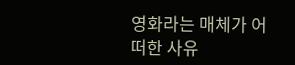영화라는 매체가 어떠한 사유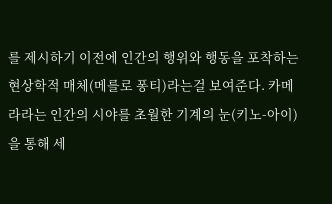를 제시하기 이전에 인간의 행위와 행동을 포착하는 현상학적 매체(메를로 퐁티)라는걸 보여준다. 카메라라는 인간의 시야를 초월한 기계의 눈(키노-아이)을 통해 세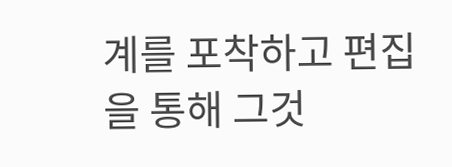계를 포착하고 편집을 통해 그것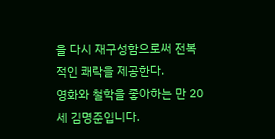을 다시 재구성함으로써 전복적인 쾌락을 제공한다.
영화와 철학을 좋아하는 만 20세 김명준입니다.